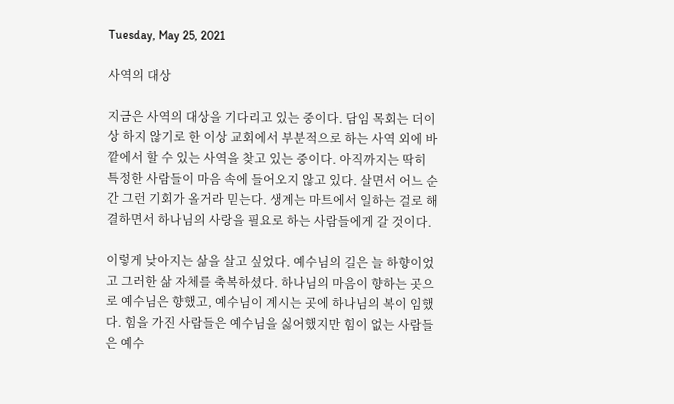Tuesday, May 25, 2021

사역의 대상

지금은 사역의 대상을 기다리고 있는 중이다. 담임 목회는 더이상 하지 않기로 한 이상 교회에서 부분적으로 하는 사역 외에 바깥에서 할 수 있는 사역을 찾고 있는 중이다. 아직까지는 딱히 특정한 사람들이 마음 속에 들어오지 않고 있다. 살면서 어느 순간 그런 기회가 올거라 믿는다. 생계는 마트에서 일하는 걸로 해결하면서 하나님의 사랑을 필요로 하는 사람들에게 갈 것이다.

이렇게 낮아지는 삶을 살고 싶었다. 예수님의 길은 늘 하향이었고 그러한 삶 자체를 축복하셨다. 하나님의 마음이 향하는 곳으로 예수님은 향했고, 예수님이 계시는 곳에 하나님의 복이 임했다. 힘을 가진 사람들은 예수님을 싫어했지만 힘이 없는 사람들은 예수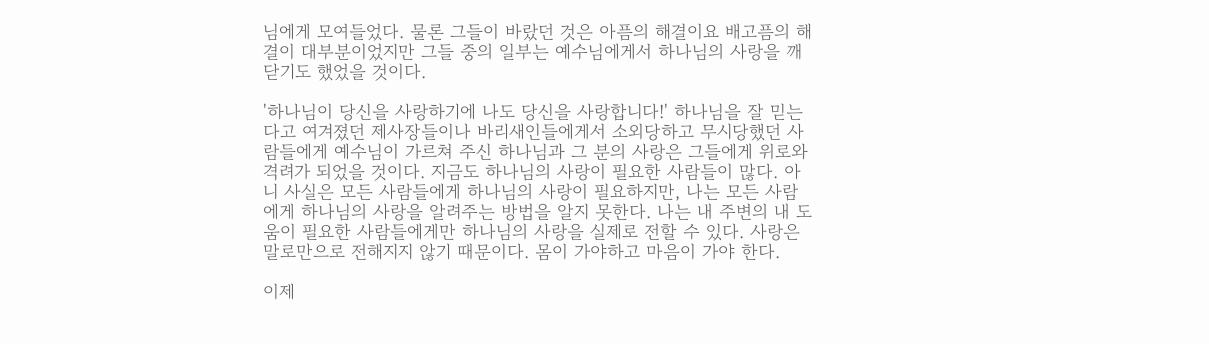님에게 모여들었다. 물론 그들이 바랐던 것은 아픔의 해결이요 배고픔의 해결이 대부분이었지만 그들 중의 일부는 예수님에게서 하나님의 사랑을 깨닫기도 했었을 것이다.

'하나님이 당신을 사랑하기에 나도 당신을 사랑합니다!' 하나님을 잘 믿는다고 여겨졌던 제사장들이나 바리새인들에게서 소외당하고 무시당했던 사람들에게 예수님이 가르쳐 주신 하나님과 그 분의 사랑은 그들에게 위로와 격려가 되었을 것이다. 지금도 하나님의 사랑이 필요한 사람들이 많다. 아니 사실은 모든 사람들에게 하나님의 사랑이 필요하지만, 나는 모든 사람에게 하나님의 사랑을 알려주는 방법을 알지 못한다. 나는 내 주변의 내 도움이 필요한 사람들에게만 하나님의 사랑을 실제로 전할 수 있다. 사랑은 말로만으로 전해지지 않기 때문이다. 몸이 가야하고 마음이 가야 한다.

이제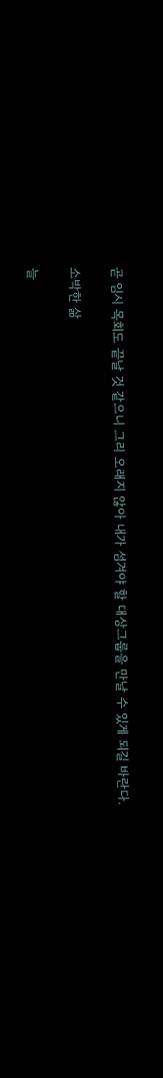곧 임시 목회도 끝날 것 같으니 그리 오래지 않아 내가 섬겨야 할 대상그룹을 만날 수 있게 되길 바란다.

소박한 삶

늘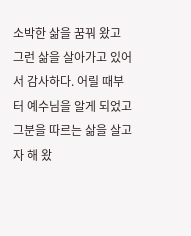소박한 삶을 꿈꿔 왔고 그런 삶을 살아가고 있어서 감사하다. 어릴 때부터 예수님을 알게 되었고 그분을 따르는 삶을 살고자 해 왔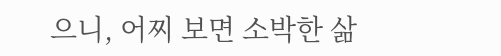으니, 어찌 보면 소박한 삶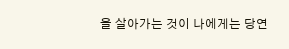을 살아가는 것이 나에게는 당연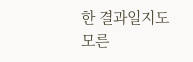한 결과일지도 모른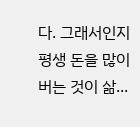다. 그래서인지 평생 돈을 많이 버는 것이 삶...